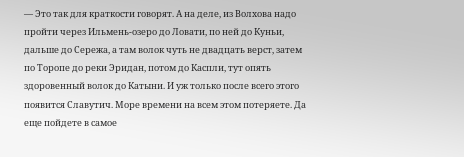— Это так для краткости говорят. А на деле, из Волхова надо пройти через Ильмень-озеро до Ловати, по ней до Куньи, дальше до Сережа, а там волок чуть не двадцать верст, затем по Торопе до реки Эридан, потом до Каспли, тут опять здоровенный волок до Катыни. И уж только после всего этого появится Славутич. Море времени на всем этом потеряете. Да еще пойдете в самое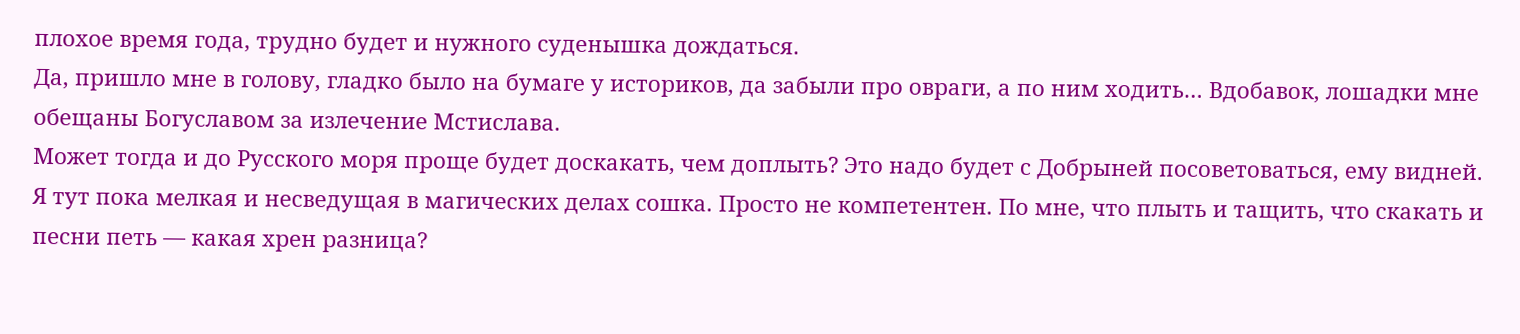плохое время года, трудно будет и нужного суденышка дождаться.
Да, пришло мне в голову, гладко было на бумаге у историков, да забыли про овраги, а по ним ходить… Вдобавок, лошадки мне обещаны Богуславом за излечение Мстислава.
Может тогда и до Русского моря проще будет доскакать, чем доплыть? Это надо будет с Добрыней посоветоваться, ему видней. Я тут пока мелкая и несведущая в магических делах сошка. Просто не компетентен. По мне, что плыть и тащить, что скакать и песни петь — какая хрен разница?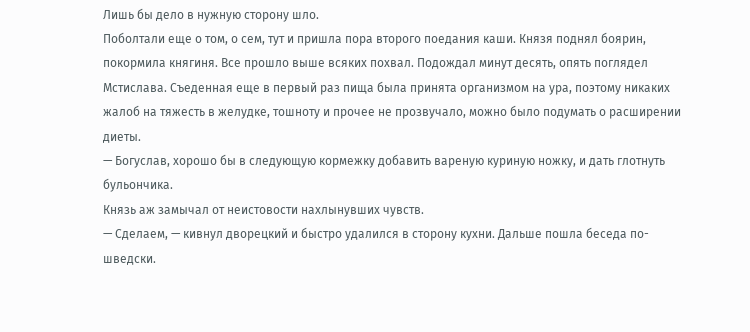Лишь бы дело в нужную сторону шло.
Поболтали еще о том, о сем, тут и пришла пора второго поедания каши. Князя поднял боярин, покормила княгиня. Все прошло выше всяких похвал. Подождал минут десять, опять поглядел Мстислава. Съеденная еще в первый раз пища была принята организмом на ура, поэтому никаких жалоб на тяжесть в желудке, тошноту и прочее не прозвучало, можно было подумать о расширении диеты.
— Богуслав, хорошо бы в следующую кормежку добавить вареную куриную ножку, и дать глотнуть бульончика.
Князь аж замычал от неистовости нахлынувших чувств.
— Сделаем, — кивнул дворецкий и быстро удалился в сторону кухни. Дальше пошла беседа по-шведски.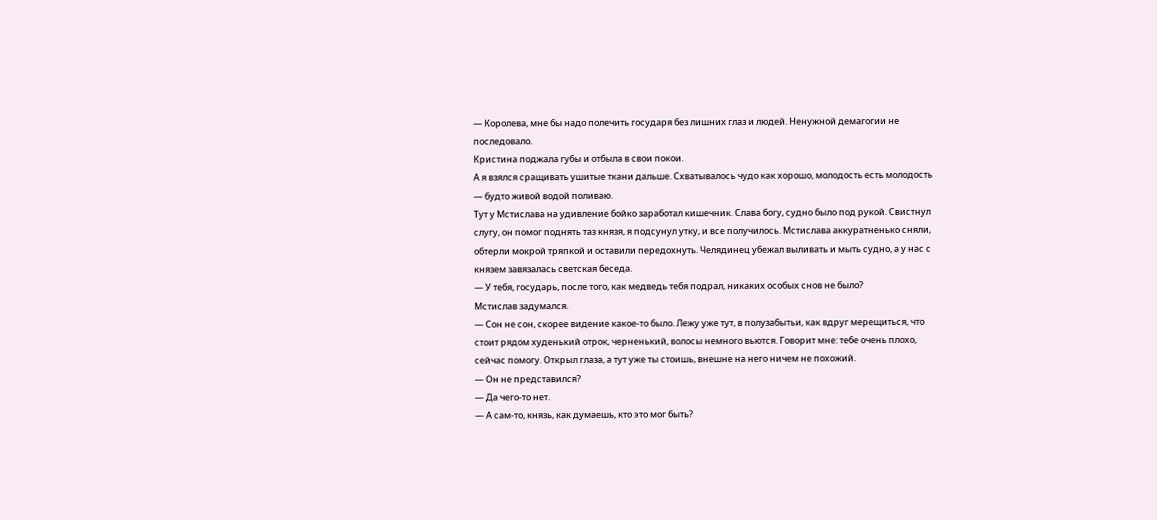— Королева, мне бы надо полечить государя без лишних глаз и людей. Ненужной демагогии не последовало.
Кристина поджала губы и отбыла в свои покои.
А я взялся сращивать ушитые ткани дальше. Схватывалось чудо как хорошо, молодость есть молодость — будто живой водой поливаю.
Тут у Мстислава на удивление бойко заработал кишечник. Слава богу, судно было под рукой. Свистнул слугу, он помог поднять таз князя, я подсунул утку, и все получилось. Мстислава аккуратненько сняли, обтерли мокрой тряпкой и оставили передохнуть. Челядинец убежал выливать и мыть судно, а у нас с князем завязалась светская беседа.
— У тебя, государь, после того, как медведь тебя подрал, никаких особых снов не было?
Мстислав задумался.
— Сон не сон, скорее видение какое-то было. Лежу уже тут, в полузабытьи, как вдруг мерещиться, что стоит рядом худенький отрок, черненький, волосы немного вьются. Говорит мне: тебе очень плохо, сейчас помогу. Открыл глаза, а тут уже ты стоишь, внешне на него ничем не похожий.
— Он не представился?
— Да чего-то нет.
— А сам-то, князь, как думаешь, кто это мог быть?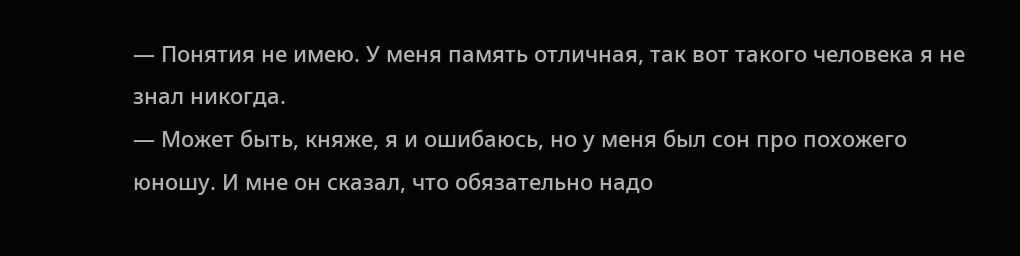— Понятия не имею. У меня память отличная, так вот такого человека я не знал никогда.
— Может быть, княже, я и ошибаюсь, но у меня был сон про похожего юношу. И мне он сказал, что обязательно надо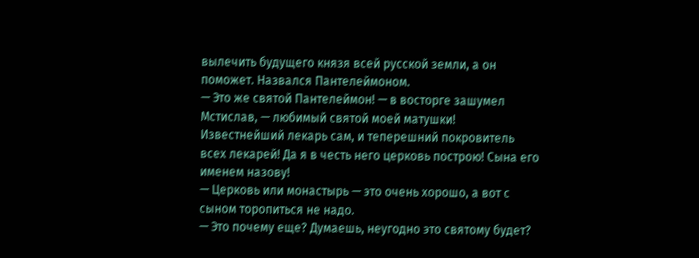вылечить будущего князя всей русской земли, а он поможет. Назвался Пантелеймоном.
— Это же святой Пантелеймон! — в восторге зашумел Мстислав, — любимый святой моей матушки! Известнейший лекарь сам, и теперешний покровитель всех лекарей! Да я в честь него церковь построю! Сына его именем назову!
— Церковь или монастырь — это очень хорошо, а вот с сыном торопиться не надо.
— Это почему еще? Думаешь, неугодно это святому будет?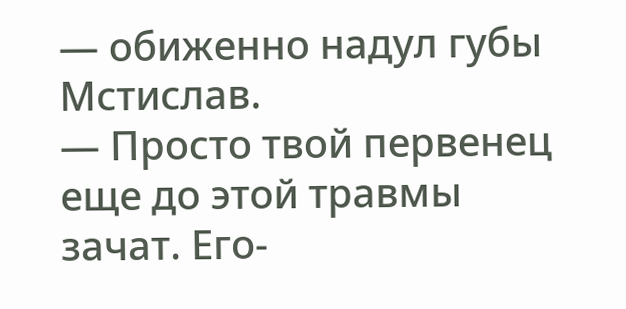— обиженно надул губы Мстислав.
— Просто твой первенец еще до этой травмы зачат. Его-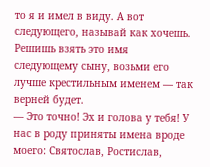то я и имел в виду. А вот следующего, называй как хочешь. Решишь взять это имя следующему сыну, возьми его лучше крестильным именем — так верней будет.
— Это точно! Эх и голова у тебя! У нас в роду приняты имена вроде моего: Святослав, Ростислав,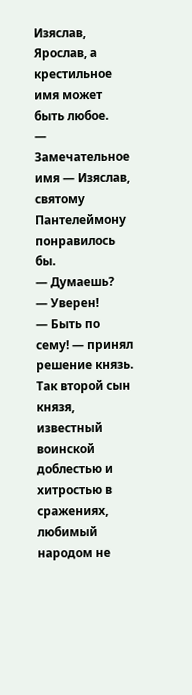Изяслав, Ярослав, а крестильное имя может быть любое.
— Замечательное имя — Изяслав, святому Пантелеймону понравилось бы.
— Думаешь?
— Уверен!
— Быть по сему! — принял решение князь.
Так второй сын князя, известный воинской доблестью и хитростью в сражениях, любимый народом не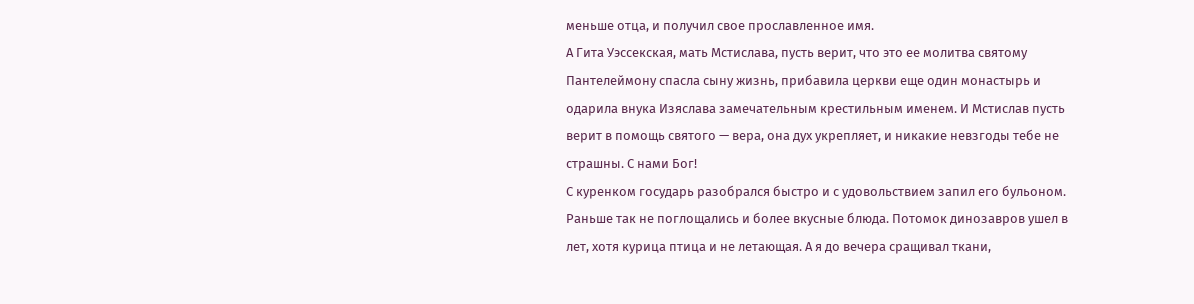меньше отца, и получил свое прославленное имя.
А Гита Уэссекская, мать Мстислава, пусть верит, что это ее молитва святому Пантелеймону спасла сыну жизнь, прибавила церкви еще один монастырь и одарила внука Изяслава замечательным крестильным именем. И Мстислав пусть верит в помощь святого — вера, она дух укрепляет, и никакие невзгоды тебе не страшны. С нами Бог!
С куренком государь разобрался быстро и с удовольствием запил его бульоном. Раньше так не поглощались и более вкусные блюда. Потомок динозавров ушел в лет, хотя курица птица и не летающая. А я до вечера сращивал ткани,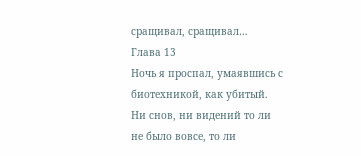сращивал, сращивал…
Глава 13
Ночь я проспал, умаявшись с биотехникой, как убитый. Ни снов, ни видений то ли не было вовсе, то ли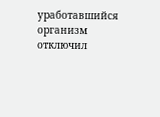уработавшийся организм отключил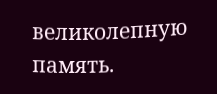великолепную память.